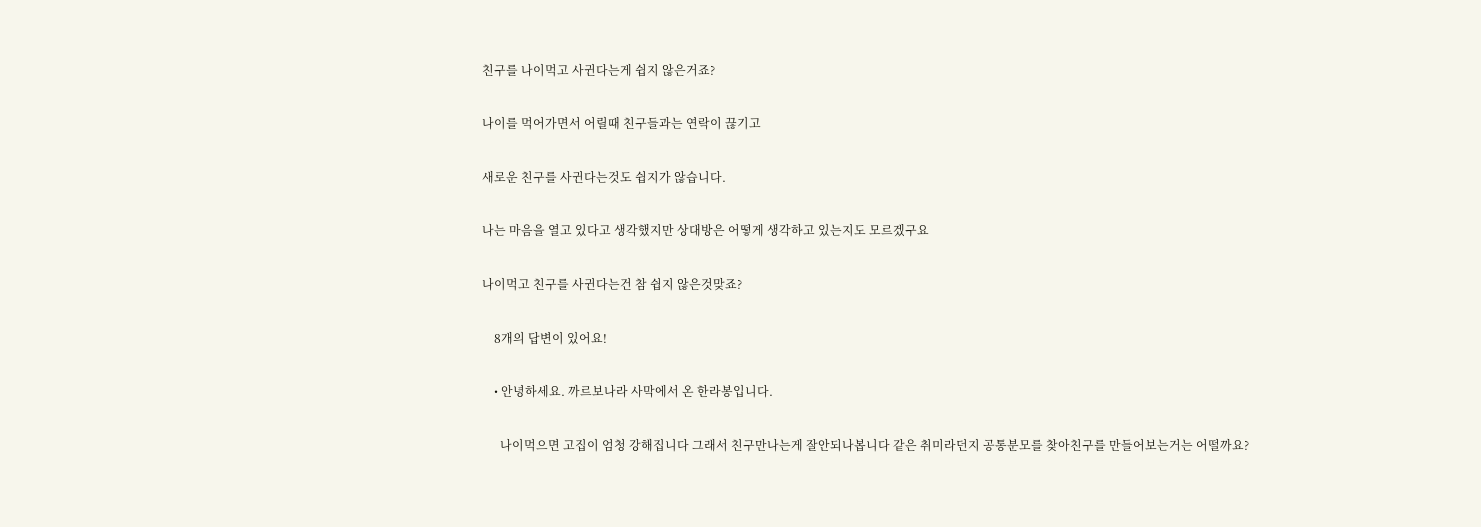친구를 나이먹고 사귄다는게 쉽지 않은거죠?

나이를 먹어가면서 어릴때 친구들과는 연락이 끊기고

새로운 친구를 사귄다는것도 쉽지가 않습니다.

나는 마음을 열고 있다고 생각했지만 상대방은 어떻게 생각하고 있는지도 모르겠구요

나이먹고 친구를 사귄다는건 참 쉽지 않은것맞죠?

    8개의 답변이 있어요!

    • 안녕하세요. 까르보나라 사막에서 온 한라봉입니다.

      나이먹으면 고집이 엄청 강해집니다 그래서 친구만나는게 잘안되나봅니다 같은 취미라던지 공통분모를 찾아친구를 만들어보는거는 어떨까요?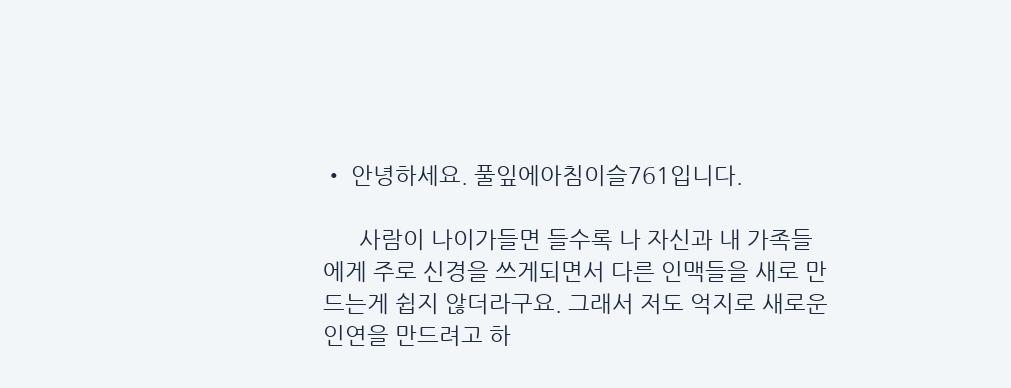• 안녕하세요. 풀잎에아침이슬761입니다.

      사람이 나이가들면 들수록 나 자신과 내 가족들에게 주로 신경을 쓰게되면서 다른 인맥들을 새로 만드는게 쉽지 않더라구요. 그래서 저도 억지로 새로운 인연을 만드려고 하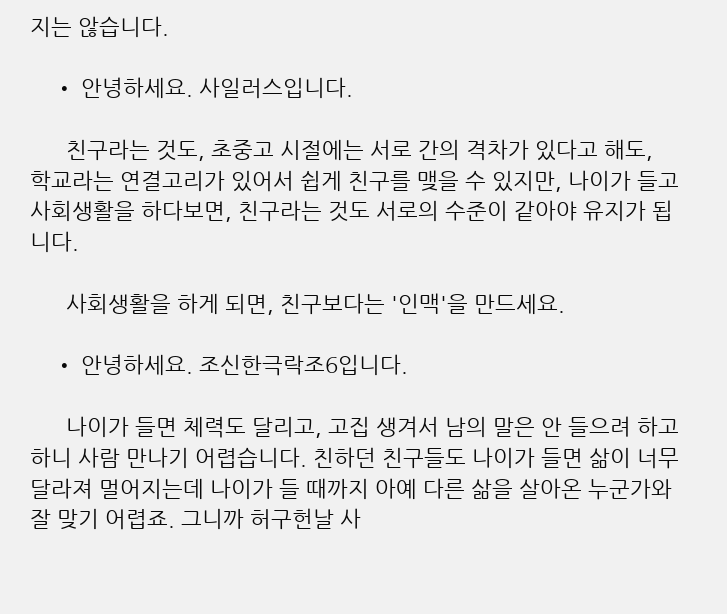지는 않습니다.

    • 안녕하세요. 사일러스입니다.

      친구라는 것도, 초중고 시절에는 서로 간의 격차가 있다고 해도, 학교라는 연결고리가 있어서 쉽게 친구를 맺을 수 있지만, 나이가 들고 사회생활을 하다보면, 친구라는 것도 서로의 수준이 같아야 유지가 됩니다.

      사회생활을 하게 되면, 친구보다는 '인맥'을 만드세요.

    • 안녕하세요. 조신한극락조6입니다.

      나이가 들면 체력도 달리고, 고집 생겨서 남의 말은 안 들으려 하고 하니 사람 만나기 어렵습니다. 친하던 친구들도 나이가 들면 삶이 너무 달라져 멀어지는데 나이가 들 때까지 아예 다른 삶을 살아온 누군가와 잘 맞기 어렵죠. 그니까 허구헌날 사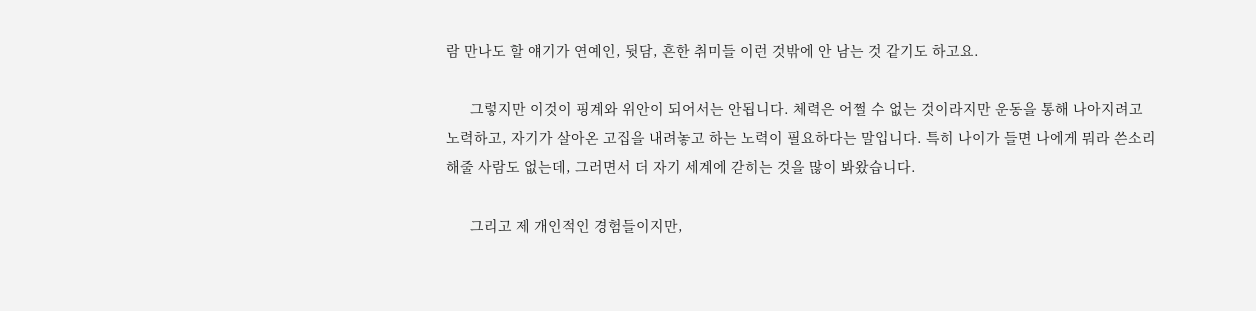람 만나도 할 얘기가 연예인, 뒷담, 흔한 취미들 이런 것밖에 안 남는 것 같기도 하고요.

      그렇지만 이것이 핑계와 위안이 되어서는 안됩니다. 체력은 어쩔 수 없는 것이라지만 운동을 통해 나아지려고 노력하고, 자기가 살아온 고집을 내려놓고 하는 노력이 필요하다는 말입니다. 특히 나이가 들면 나에게 뭐라 쓴소리 해줄 사람도 없는데, 그러면서 더 자기 세계에 갇히는 것을 많이 봐왔습니다.

      그리고 제 개인적인 경험들이지만,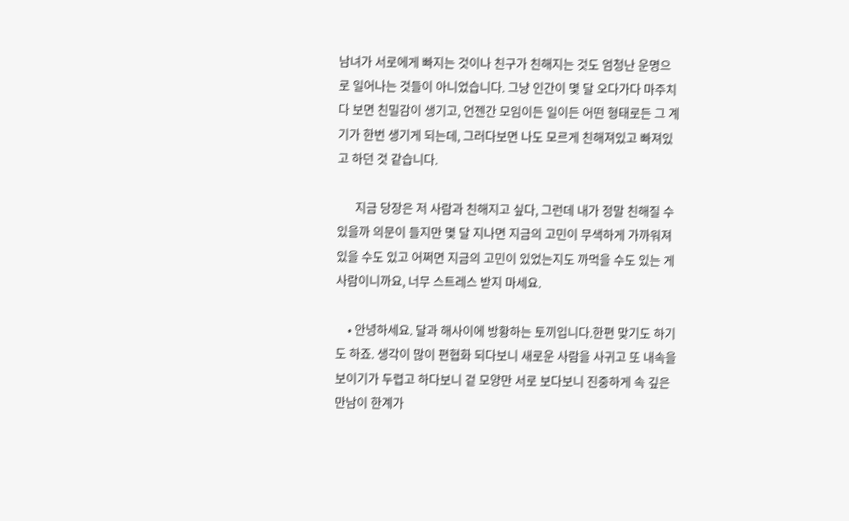남녀가 서로에게 빠지는 것이나 친구가 친해지는 것도 엄청난 운명으로 일어나는 것들이 아니었습니다. 그냥 인간이 몇 달 오다가다 마주치다 보면 친밀감이 생기고, 언젠간 모임이든 일이든 어떤 형태로든 그 계기가 한번 생기게 되는데, 그러다보면 나도 모르게 친해져있고 빠져있고 하던 것 같습니다.

      지금 당장은 저 사람과 친해지고 싶다, 그런데 내가 정말 친해질 수 있을까 의문이 들지만 몇 달 지나면 지금의 고민이 무색하게 가까워져 있을 수도 있고 어쩌면 지금의 고민이 있었는지도 까먹을 수도 있는 게 사람이니까요, 너무 스트레스 받지 마세요.

    • 안녕하세요. 달과 해사이에 방황하는 토끼입니다.한편 맞기도 하기도 하죠. 생각이 많이 편협화 되다보니 새로운 사람을 사귀고 또 내속을 보이기가 두렵고 하다보니 겉 모양만 서로 보다보니 진중하게 속 깊은 만남이 한계가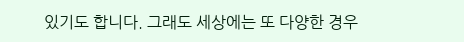있기도 합니다. 그래도 세상에는 또 다양한 경우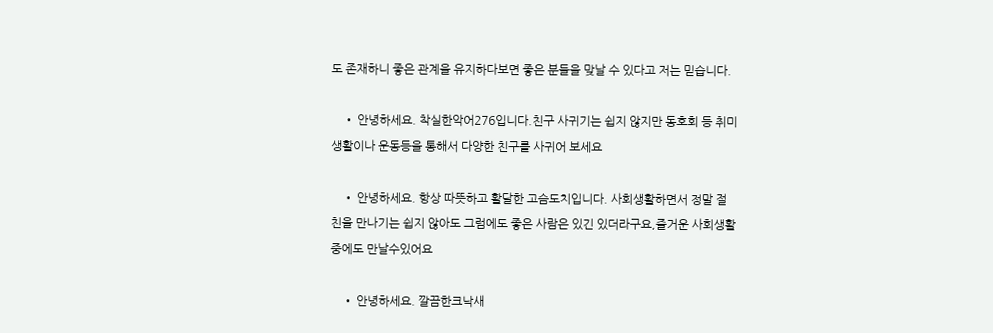도 존재하니 좋은 관계을 유지하다보면 좋은 분들을 맞날 수 있다고 저는 믿습니다.

    • 안녕하세요. 착실한악어276입니다.친구 사귀기는 쉽지 않지만 동호회 등 취미생활이나 운동등을 통해서 다양한 친구를 사귀어 보세요

    • 안녕하세요. 항상 따뜻하고 활달한 고슴도치입니다. 사회생활하면서 정말 절친을 만나기는 쉽지 않아도 그럼에도 좋은 사람은 있긴 있더라구요,즐거운 사회생활중에도 만날수있어요

    • 안녕하세요. 깔끔한크낙새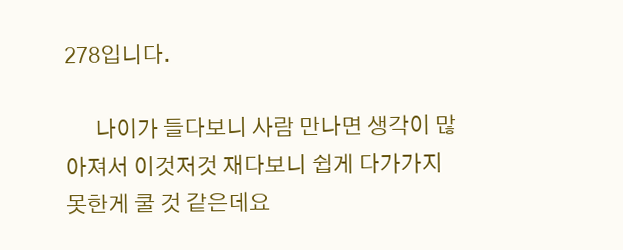278입니다.

      나이가 들다보니 사람 만나면 생각이 많아져서 이것저것 재다보니 쉽게 다가가지 못한게 쿨 것 같은데요